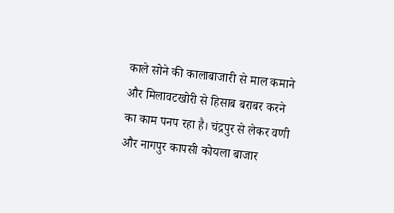काले सोने की कालाबाजारी से माल कमाने और मिलावटखोरी से हिसाब बराबर करने का काम पनप रहा है। चंद्रपुर से लेकर वणी और नागपुर कापसी कोयला बाजार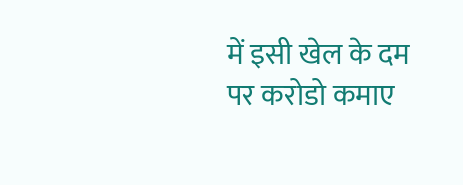में इसी खेल के दम पर करोडो कमाए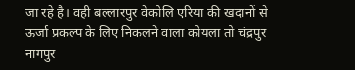जा रहे है। वही बल्लारपुर वेकोलि एरिया की खदानों से ऊर्जा प्रकल्प के लिए निकलने वाला कोयला तो चंद्रपुर नागपुर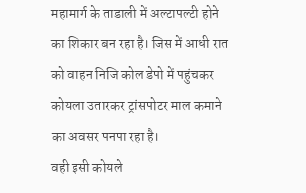महामार्ग के ताडाली में अल्टापल्टी होने का शिकार बन रहा है। जिस में आधी रात को वाहन निजि कोल डेपो में पहुंचकर कोयला उतारकर ट्रांसपोटर माल कमाने का अवसर पनपा रहा है।
वही इसी कोयले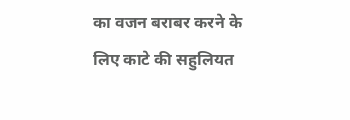का वजन बराबर करने के लिए काटे की सहुलियत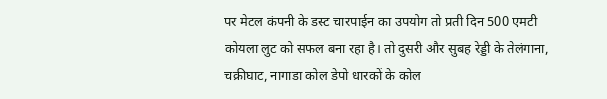पर मेटल कंपनी के डस्ट चारपाईन का उपयोग तो प्रती दिन 500 एमटी कोयला लुट को सफल बना रहा है। तो दुसरी और सुबह रेड्डी के तेलंगाना, चक्रीघाट, नागाडा कोल डेपो धारकों के कोल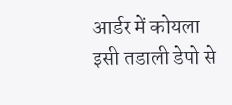आर्डर में कोयला इसी तडाली डेपो से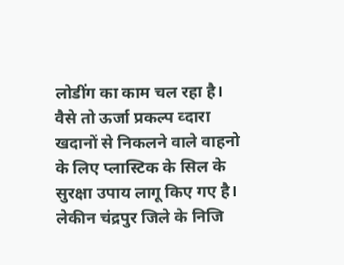लोडींग का काम चल रहा है। वैसे तो ऊर्जा प्रकल्प व्दारा खदानों से निकलने वाले वाहनो के लिए प्लास्टिक के सिल के सुरक्षा उपाय लागू किए गए है। लेकीन चंद्रपुर जिले के निजि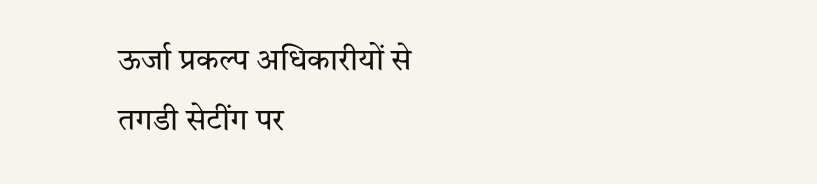ऊर्जा प्रकल्प अधिकारीयों से तगडी सेटींग पर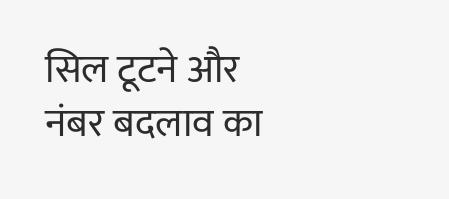सिल टूटने और नंबर बदलाव का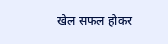खेल सफल होकर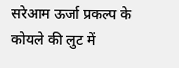सरेआम ऊर्जा प्रकल्प के कोयले की लुट में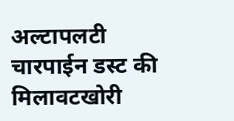अल्टापलटी चारपाईन डस्ट की मिलावटखोरी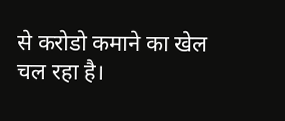से करोडो कमाने का खेल चल रहा है।